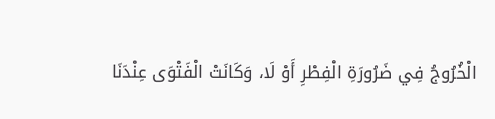الْخُرُوجُ فِي ضَرُورَةِ الْفِطْرِ أَوْ لَا، وَكَانَتْ الْفَتْوَى عِنْدَنَا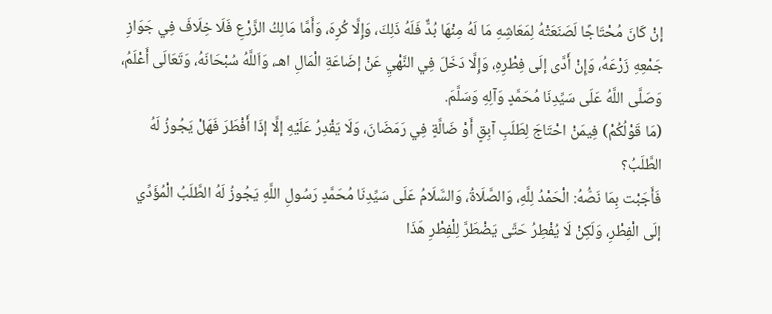إنْ كَانَ مُحْتَاجًا لَصَنَعَتْهُ لِمَعَاشِهِ مَا لَهُ مِنْهَا بُدٌّ فَلَهُ ذَلِكَ، وَإِلَّا كُرِهَ، وَأَمَّا مَالِكُ الزَّرْعِ فَلَا خِلَافَ فِي جَوَازِ جَمْعِهِ زَرْعَهُ، وَإِنْ أَدَّى إلَى فِطْرِهِ، وَإِلَّا دَخَلَ فِي النَّهْيِ عَنْ إضَاعَةِ الْمَالِ اهـ، وَاَللَّهُ سُبْحَانَهُ، وَتَعَالَى أَعْلَمُ، وَصَلَّى اللَّهُ عَلَى سَيِّدِنَا مُحَمَّدٍ وَآلِهِ وَسَلَّمَ.
(مَا قَوْلُكُمْ) فِيمَنْ احْتَاجَ لِطَلَبِ آبِقٍ أَوْ ضَالَّةٍ فِي رَمَضَانَ، وَلَا يَقْدِرُ عَلَيْهِ إلَّا إذَا أَفْطَرَ فَهَلْ يَجُوزُ لَهُ الطَّلَبُ؟
فَأَجَبْت بِمَا نَصُّهُ: الْحَمْدُ لِلَّهِ، وَالصَّلَاةُ، وَالسَّلَامُ عَلَى سَيِّدِنَا مُحَمَّدٍ رَسُولِ اللَّهِ يَجُوزُ لَهُ الطَّلَبُ الْمُؤَدِّي إلَى الْفِطْرِ، وَلَكِنْ لَا يُفْطِرُ حَتَّى يَضْطَرَّ لِلْفِطْرِ هَذَا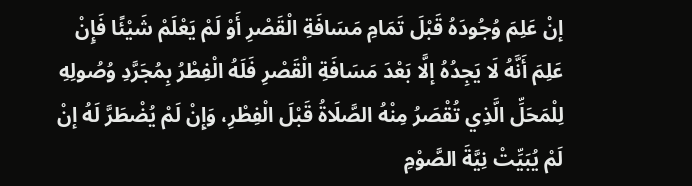إنْ عَلِمَ وُجُودَهُ قَبْلَ تَمَامِ مَسَافَةِ الْقَصْرِ أَوْ لَمْ يَعْلَمْ شَيْئًا فَإِنْ عَلِمَ أَنَّهُ لَا يَجِدُهُ إلَّا بَعْدَ مَسَافَةِ الْقَصْرِ فَلَهُ الْفِطْرُ بِمُجَرَّدِ وُصُولِهِ لِلْمَحَلِّ الَّذِي تُقْصَرُ مِنْهُ الصَّلَاةُ قَبْلَ الْفِطْرِ، وَإِنْ لَمْ يُضْطَرَّ لَهُ إنْ لَمْ يُبَيِّتْ نِيَّةَ الصَّوْمِ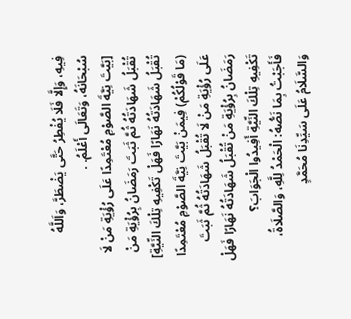فِيهِ، وَإِلَّا فَلَا يُفْطِرُ حَتَّى يَضْطَرَّ، وَاَللَّهُ سُبْحَانَهُ، وَتَعَالَى أَعْلَمُ. .
[بَيَّتَ نِيَّةَ الصَّوْمِ مُعْتَمِدًا عَلَى رُؤْيَةِ مَنْ لَا تُقْبَلُ شَهَادَتُهُ ثُمَّ ثَبَتَ رَمَضَانُ بِرُؤْيَةِ مَنْ تُقْبَلُ شَهَادَتُهُ نَهَارًا فَهَلْ تَكْفِيهِ تِلْكَ النِّيَّةِ]
(مَا قَوْلُكُمْ) فِيمَنْ بَيَّتَ نِيَّةَ الصَّوْمِ مُعْتَمِدًا عَلَى رُؤْيَةِ مَنْ لَا تُقْبَلُ شَهَادَتُهُ ثُمَّ ثَبَتَ رَمَضَانُ بِرُؤْيَةِ مَنْ تُقْبَلُ شَهَادَتُهُ نَهَارًا فَهَلْ تَكْفِيهِ تِلْكَ النِّيَّةِ أَفِيدُوا الْجَوَابَ؟
فَأَجَبْتُ بِمَا نَصُّهُ: الْحَمْدُ لِلَّهِ، وَالصَّلَاةُ، وَالسَّلَامُ عَلَى سَيِّدِنَا مُحَمَّدٍ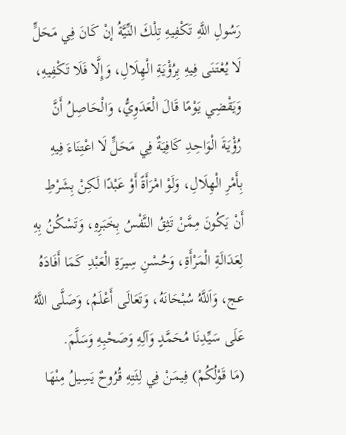رَسُولِ اللَّهِ تَكْفِيهِ تِلْكَ النِّيَّةُ إنْ كَانَ فِي مَحَلٍّ لَا يُعْتَنَى فِيهِ بِرُؤْيَةِ الْهِلَالِ، وَإِلَّا فَلَا تَكْفِيهِ، وَيَقْضِي يَوْمًا قَالَ الْعَدَوِيُّ، وَالْحَاصِلُ أَنَّ رُؤْيَةَ الْوَاحِدِ كَافِيَةٌ فِي مَحَلٍّ لَا اعْتِنَاءَ فِيهِ بِأَمْرِ الْهِلَالِ، وَلَوْ امْرَأَةً أَوْ عَبْدًا لَكِنْ بِشَرْطِ أَنْ يَكُونَ مِمَّنْ تَثِقُ النَّفْسُ بِخَبَرِهِ، وَتَسْكُنُ بِهِ لِعَدَالَةِ الْمَرْأَةِ، وَحُسْنِ سِيرَةِ الْعَبْدِ كَمَا أَفَادَهُ عج، وَاَللَّهُ سُبْحَانَهُ، وَتَعَالَى أَعْلَمُ، وَصَلَّى اللَّهُ عَلَى سَيِّدِنَا مُحَمَّدٍ وَآلِهِ وَصَحْبِهِ وَسَلَّمَ.
(مَا قَوْلُكُمْ) فِيمَنْ فِي لِثَتِهِ قُرُوحٌ يَسِيلُ مِنْهَا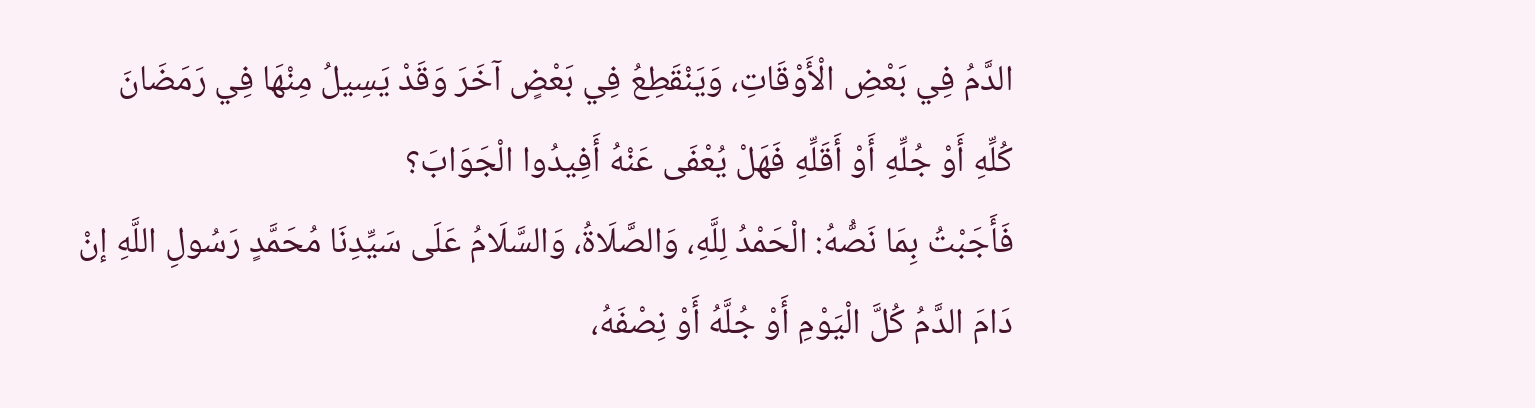الدَّمُ فِي بَعْضِ الْأَوْقَاتِ، وَيَنْقَطِعُ فِي بَعْضٍ آخَرَ وَقَدْ يَسِيلُ مِنْهَا فِي رَمَضَانَ كُلِّهِ أَوْ جُلِّهِ أَوْ أَقَلِّهِ فَهَلْ يُعْفَى عَنْهُ أَفِيدُوا الْجَوَابَ؟
فَأَجَبْتُ بِمَا نَصُّهُ: الْحَمْدُ لِلَّهِ، وَالصَّلَاةُ، وَالسَّلَامُ عَلَى سَيِّدِنَا مُحَمَّدٍ رَسُولِ اللَّهِ إنْ دَامَ الدَّمُ كُلَّ الْيَوْمِ أَوْ جُلَّهُ أَوْ نِصْفَهُ،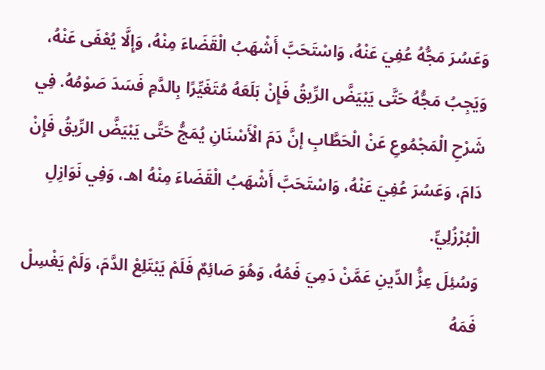وَعَسُرَ مَجُّهُ عُفِيَ عَنْهُ، وَاسْتَحَبَّ أَشْهَبُ الْقَضَاءَ مِنْهُ، وَإِلَّا يُعْفَى عَنْهُ، وَيَجِبُ مَجُّهُ حَتَّى يَبْيَضَّ الرِّيقُ فَإِنْ بَلَعَهُ مُتَغَيِّرًا بِالدَّمِ فَسَدَ صَوْمُهُ. فِي شَرْحِ الْمَجْمُوعِ عَنْ الْحَطَّابِ إنَّ دَمَ الْأَسْنَانِ يُمَجُّ حَتَّى يَبْيَضَّ الرِّيقُ فَإِنْ دَامَ، وَعَسُرَ عُفِيَ عَنْهُ، وَاسْتَحَبَّ أَشْهَبُ الْقَضَاءَ مِنْهُ اهـ، وَفِي نَوَازِلِ الْبُرْزُلِيِّ.
وَسُئِلَ عِزُّ الدِّينِ عَمَّنْ دَمِيَ فَمُهُ، وَهُوَ صَائِمٌ فَلَمْ يَبْتَلِعْ الدَّمَ، وَلَمْ يَغْسِلْ فَمَهُ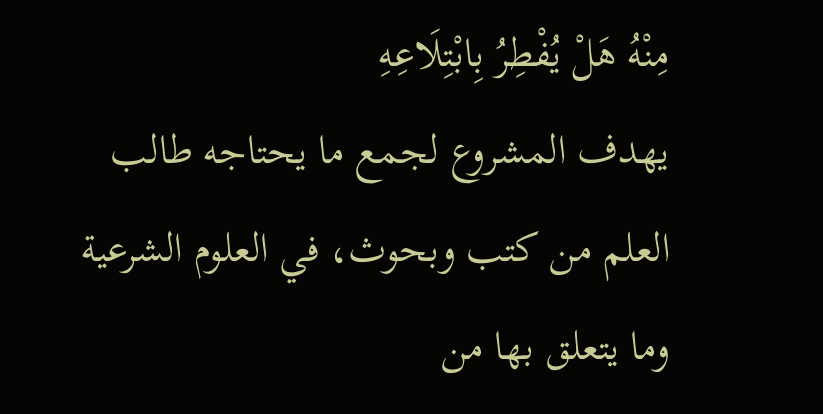مِنْهُ هَلْ يُفْطِرُ بِابْتِلَاعِهِ
يهدف المشروع لجمع ما يحتاجه طالب العلم من كتب وبحوث، في العلوم الشرعية وما يتعلق بها من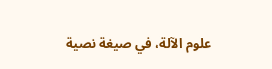علوم الآلة، في صيغة نصية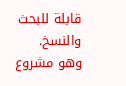قابلة للبحث والنسخ.
وهو مشروع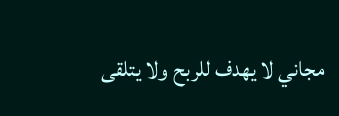مجاني لا يهدف للربح ولا يتلقى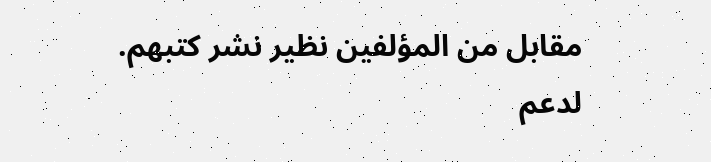مقابل من المؤلفين نظير نشر كتبهم.
لدعم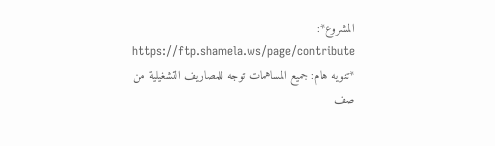المشروع*: https://ftp.shamela.ws/page/contribute
*تنويه هام: جميع المساهمات توجه للمصاريف التشغيلية من صف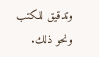وتدقيق للكتب ونحو ذلك.